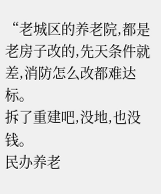“老城区的养老院,都是老房子改的,先天条件就差,消防怎么改都难达标。
拆了重建吧,没地,也没钱。
民办养老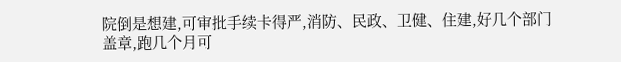院倒是想建,可审批手续卡得严,消防、民政、卫健、住建,好几个部门盖章,跑几个月可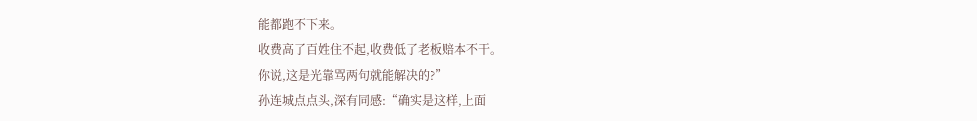能都跑不下来。
收费高了百姓住不起,收费低了老板赔本不干。
你说,这是光靠骂两句就能解决的?”
孙连城点点头,深有同感:“确实是这样,上面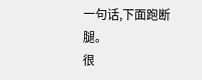一句话,下面跑断腿。
很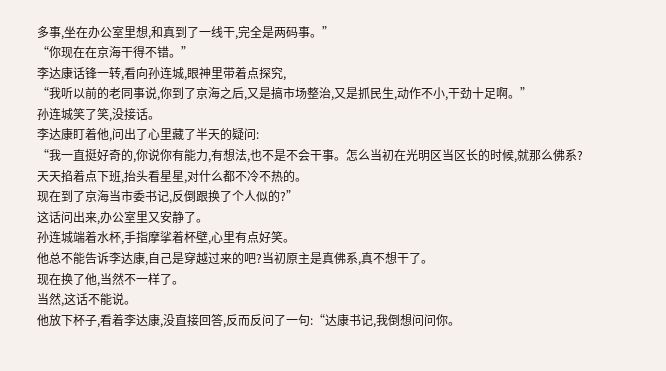多事,坐在办公室里想,和真到了一线干,完全是两码事。”
“你现在在京海干得不错。”
李达康话锋一转,看向孙连城,眼神里带着点探究,
“我听以前的老同事说,你到了京海之后,又是搞市场整治,又是抓民生,动作不小,干劲十足啊。”
孙连城笑了笑,没接话。
李达康盯着他,问出了心里藏了半天的疑问:
“我一直挺好奇的,你说你有能力,有想法,也不是不会干事。怎么当初在光明区当区长的时候,就那么佛系?
天天掐着点下班,抬头看星星,对什么都不冷不热的。
现在到了京海当市委书记,反倒跟换了个人似的?”
这话问出来,办公室里又安静了。
孙连城端着水杯,手指摩挲着杯壁,心里有点好笑。
他总不能告诉李达康,自己是穿越过来的吧?当初原主是真佛系,真不想干了。
现在换了他,当然不一样了。
当然,这话不能说。
他放下杯子,看着李达康,没直接回答,反而反问了一句:“达康书记,我倒想问问你。